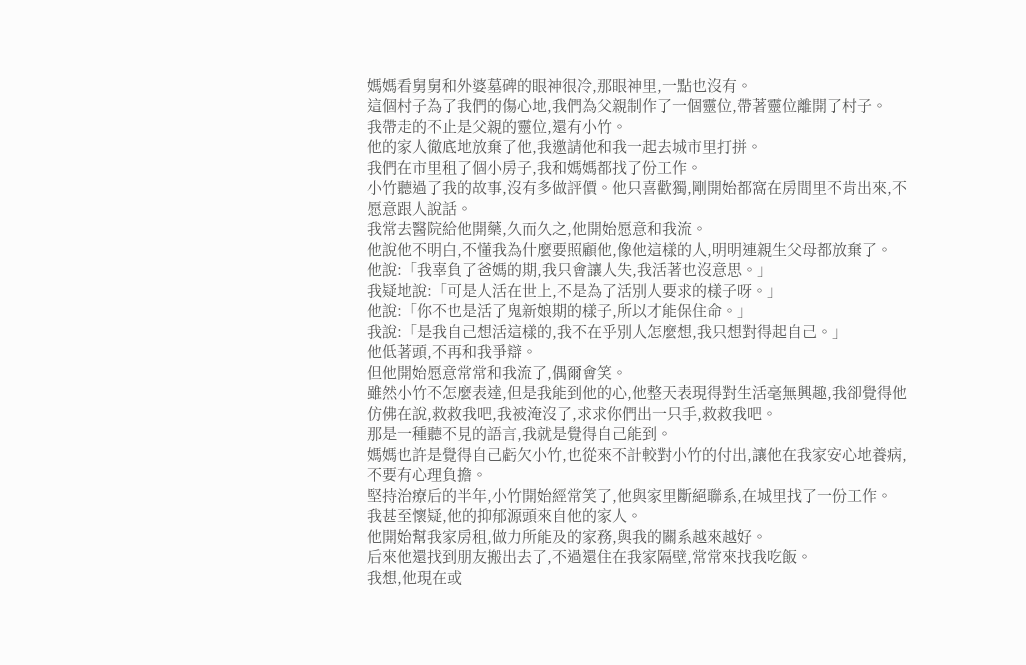媽媽看舅舅和外婆墓碑的眼神很冷,那眼神里,一點也沒有。
這個村子為了我們的傷心地,我們為父親制作了一個靈位,帶著靈位離開了村子。
我帶走的不止是父親的靈位,還有小竹。
他的家人徹底地放棄了他,我邀請他和我一起去城市里打拼。
我們在市里租了個小房子,我和媽媽都找了份工作。
小竹聽過了我的故事,沒有多做評價。他只喜歡獨,剛開始都窩在房間里不肯出來,不愿意跟人說話。
我常去醫院給他開藥,久而久之,他開始愿意和我流。
他說他不明白,不懂我為什麼要照顧他,像他這樣的人,明明連親生父母都放棄了。
他說:「我辜負了爸媽的期,我只會讓人失,我活著也沒意思。」
我疑地說:「可是人活在世上,不是為了活別人要求的樣子呀。」
他說:「你不也是活了鬼新娘期的樣子,所以才能保住命。」
我說:「是我自己想活這樣的,我不在乎別人怎麼想,我只想對得起自己。」
他低著頭,不再和我爭辯。
但他開始愿意常常和我流了,偶爾會笑。
雖然小竹不怎麼表達,但是我能到他的心,他整天表現得對生活毫無興趣,我卻覺得他仿佛在說,救救我吧,我被淹沒了,求求你們出一只手,救救我吧。
那是一種聽不見的語言,我就是覺得自己能到。
媽媽也許是覺得自己虧欠小竹,也從來不計較對小竹的付出,讓他在我家安心地養病,不要有心理負擔。
堅持治療后的半年,小竹開始經常笑了,他與家里斷絕聯系,在城里找了一份工作。
我甚至懷疑,他的抑郁源頭來自他的家人。
他開始幫我家房租,做力所能及的家務,與我的關系越來越好。
后來他還找到朋友搬出去了,不過還住在我家隔壁,常常來找我吃飯。
我想,他現在或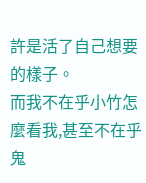許是活了自己想要的樣子。
而我不在乎小竹怎麼看我,甚至不在乎鬼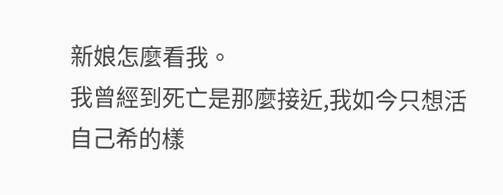新娘怎麼看我。
我曾經到死亡是那麼接近,我如今只想活自己希的樣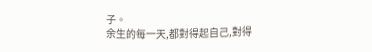子。
余生的每一天,都對得起自己,對得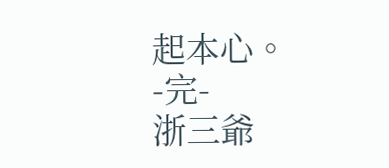起本心。
-完-
浙三爺